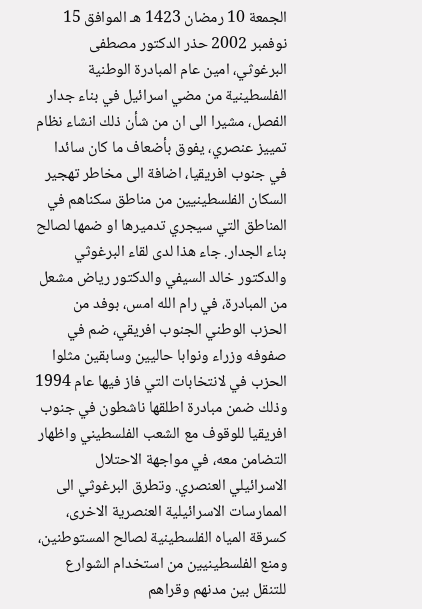الجمعة 10 رمضان 1423 هـ الموافق 15 نوفمبر 2002 حذر الدكتور مصطفى البرغوثي، امين عام المبادرة الوطنية الفلسطينية من مضي اسرائيل في بناء جدار الفصل، مشيرا الى ان من شأن ذلك انشاء نظام تمييز عنصري، يفوق بأضعاف ما كان سائدا في جنوب افريقيا، اضافة الى مخاطر تهجير السكان الفلسطينيين من مناطق سكناهم في المناطق التي سيجري تدميرها او ضمها لصالح بناء الجدار. جاء هذا لدى لقاء البرغوثي والدكتور خالد السيفي والدكتور رياض مشعل من المبادرة، في رام الله امس، بوفد من الحزب الوطني الجنوب افريقي، ضم في صفوفه وزراء ونوابا حاليين وسابقين مثلوا الحزب في لانتخابات التي فاز فيها عام 1994 وذلك ضمن مبادرة اطلقها ناشطون في جنوب افريقيا للوقوف مع الشعب الفلسطيني واظهار التضامن معه، في مواجهة الاحتلال الاسرائيلي العنصري. وتطرق البرغوثي الى الممارسات الاسرائيلية العنصرية الاخرى، كسرقة المياه الفلسطينية لصالح المستوطنين، ومنع الفلسطينيين من استخدام الشوارع للتنقل بين مدنهم وقراهم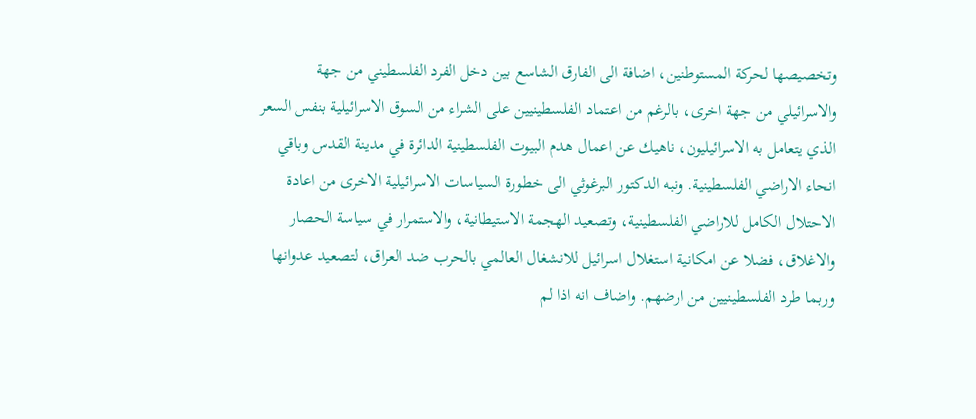وتخصيصها لحركة المستوطنين، اضافة الى الفارق الشاسع بين دخل الفرد الفلسطيني من جهة والاسرائيلي من جهة اخرى، بالرغم من اعتماد الفلسطينيين على الشراء من السوق الاسرائيلية بنفس السعر الذي يتعامل به الاسرائيليون، ناهيك عن اعمال هدم البيوت الفلسطينية الدائرة في مدينة القدس وباقي انحاء الاراضي الفلسطينية. ونبه الدكتور البرغوثي الى خطورة السياسات الاسرائيلية الاخرى من اعادة الاحتلال الكامل للاراضي الفلسطينية، وتصعيد الهجمة الاستيطانية، والاستمرار في سياسة الحصار والاغلاق، فضلا عن امكانية استغلال اسرائيل للانشغال العالمي بالحرب ضد العراق، لتصعيد عدوانها وربما طرد الفلسطينيين من ارضهم. واضاف انه اذا لم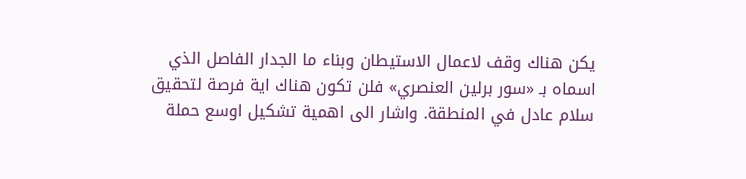يكن هناك وقف لاعمال الاستيطان وبناء ما الجدار الفاصل الذي اسماه بـ «سور برلين العنصري» فلن تكون هناك اية فرصة لتحقيق سلام عادل في المنطقة. واشار الى اهمية تشكيل اوسع حملة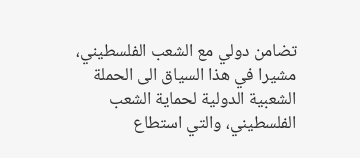تضامن دولي مع الشعب الفلسطيني، مشيرا في هذا السياق الى الحملة الشعبية الدولية لحماية الشعب الفلسطيني، والتي استطاع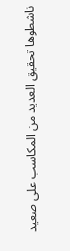ناشطوها تحقيق العديد من المكاسب على صعيد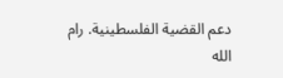دعم القضية الفلسطينية. رام الله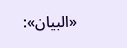«البيان»: